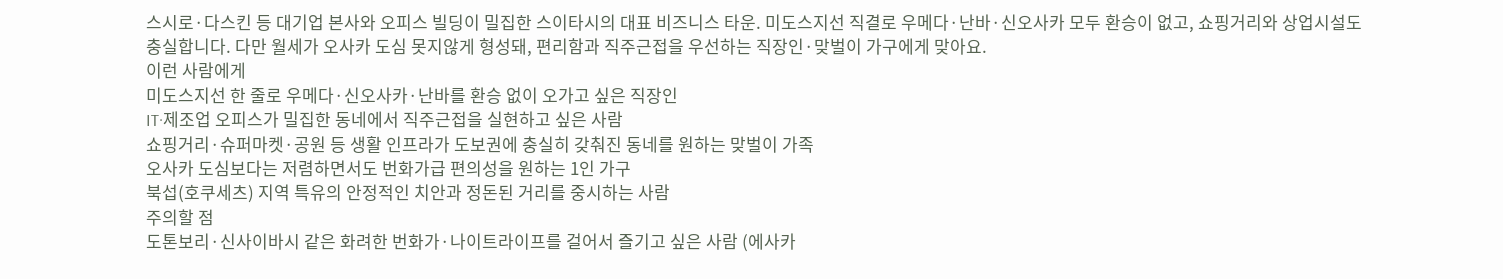스시로·다스킨 등 대기업 본사와 오피스 빌딩이 밀집한 스이타시의 대표 비즈니스 타운. 미도스지선 직결로 우메다·난바·신오사카 모두 환승이 없고, 쇼핑거리와 상업시설도 충실합니다. 다만 월세가 오사카 도심 못지않게 형성돼, 편리함과 직주근접을 우선하는 직장인·맞벌이 가구에게 맞아요.
이런 사람에게
미도스지선 한 줄로 우메다·신오사카·난바를 환승 없이 오가고 싶은 직장인
IT·제조업 오피스가 밀집한 동네에서 직주근접을 실현하고 싶은 사람
쇼핑거리·슈퍼마켓·공원 등 생활 인프라가 도보권에 충실히 갖춰진 동네를 원하는 맞벌이 가족
오사카 도심보다는 저렴하면서도 번화가급 편의성을 원하는 1인 가구
북섭(호쿠세츠) 지역 특유의 안정적인 치안과 정돈된 거리를 중시하는 사람
주의할 점
도톤보리·신사이바시 같은 화려한 번화가·나이트라이프를 걸어서 즐기고 싶은 사람 (에사카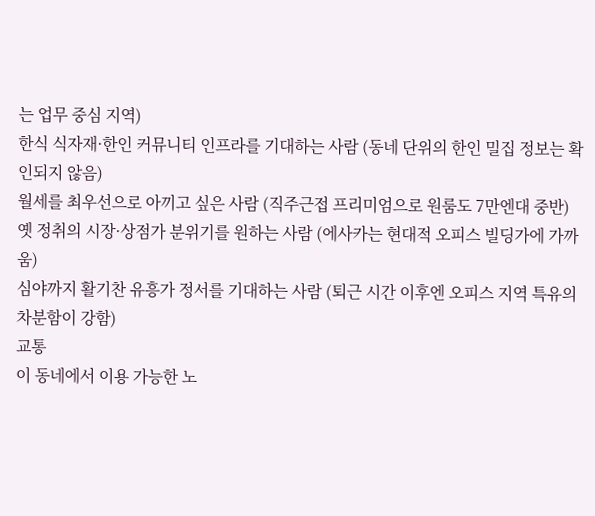는 업무 중심 지역)
한식 식자재·한인 커뮤니티 인프라를 기대하는 사람 (동네 단위의 한인 밀집 정보는 확인되지 않음)
월세를 최우선으로 아끼고 싶은 사람 (직주근접 프리미엄으로 원룸도 7만엔대 중반)
옛 정취의 시장·상점가 분위기를 원하는 사람 (에사카는 현대적 오피스 빌딩가에 가까움)
심야까지 활기찬 유흥가 정서를 기대하는 사람 (퇴근 시간 이후엔 오피스 지역 특유의 차분함이 강함)
교통
이 동네에서 이용 가능한 노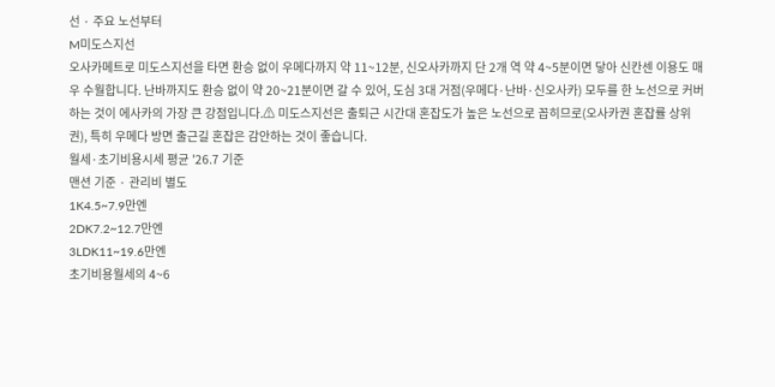선 · 주요 노선부터
M미도스지선
오사카메트로 미도스지선을 타면 환승 없이 우메다까지 약 11~12분, 신오사카까지 단 2개 역 약 4~5분이면 닿아 신칸센 이용도 매우 수월합니다. 난바까지도 환승 없이 약 20~21분이면 갈 수 있어, 도심 3대 거점(우메다·난바·신오사카) 모두를 한 노선으로 커버하는 것이 에사카의 가장 큰 강점입니다.⚠ 미도스지선은 출퇴근 시간대 혼잡도가 높은 노선으로 꼽히므로(오사카권 혼잡률 상위권), 특히 우메다 방면 출근길 혼잡은 감안하는 것이 좋습니다.
월세·초기비용시세 평균 '26.7 기준
맨션 기준 · 관리비 별도
1K4.5~7.9만엔
2DK7.2~12.7만엔
3LDK11~19.6만엔
초기비용월세의 4~6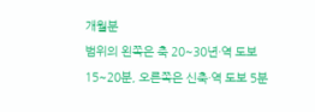개월분
범위의 왼쪽은 축 20~30년·역 도보 15~20분, 오른쪽은 신축·역 도보 5분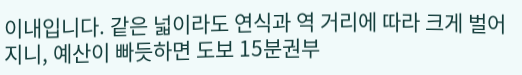이내입니다. 같은 넓이라도 연식과 역 거리에 따라 크게 벌어지니, 예산이 빠듯하면 도보 15분권부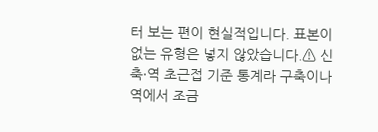터 보는 편이 현실적입니다. 표본이 없는 유형은 넣지 않았습니다.⚠ 신축·역 초근접 기준 통계라 구축이나 역에서 조금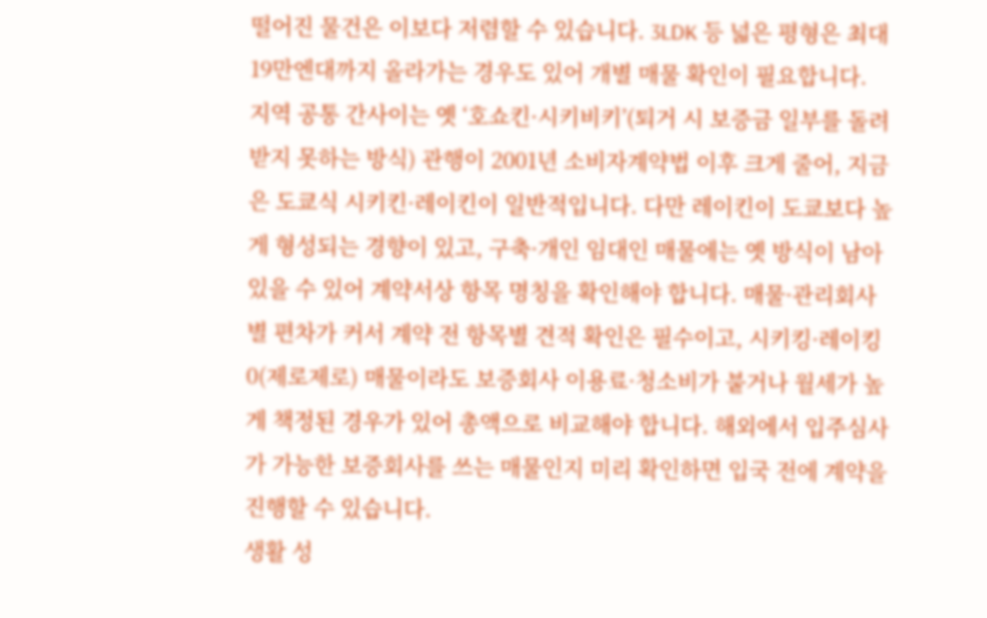떨어진 물건은 이보다 저렴할 수 있습니다. 3LDK 등 넓은 평형은 최대 19만엔대까지 올라가는 경우도 있어 개별 매물 확인이 필요합니다.
지역 공통 간사이는 옛 ‘호쇼킨·시키비키’(퇴거 시 보증금 일부를 돌려받지 못하는 방식) 관행이 2001년 소비자계약법 이후 크게 줄어, 지금은 도쿄식 시키킨·레이킨이 일반적입니다. 다만 레이킨이 도쿄보다 높게 형성되는 경향이 있고, 구축·개인 임대인 매물에는 옛 방식이 남아 있을 수 있어 계약서상 항목 명칭을 확인해야 합니다. 매물·관리회사별 편차가 커서 계약 전 항목별 견적 확인은 필수이고, 시키킹·레이킹 0(제로제로) 매물이라도 보증회사 이용료·청소비가 붙거나 월세가 높게 책정된 경우가 있어 총액으로 비교해야 합니다. 해외에서 입주심사가 가능한 보증회사를 쓰는 매물인지 미리 확인하면 입국 전에 계약을 진행할 수 있습니다.
생활 성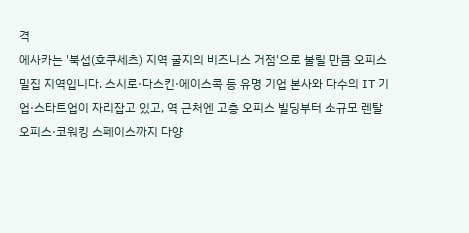격
에사카는 '북섭(호쿠세츠) 지역 굴지의 비즈니스 거점'으로 불릴 만큼 오피스 밀집 지역입니다. 스시로·다스킨·에이스콕 등 유명 기업 본사와 다수의 IT 기업·스타트업이 자리잡고 있고, 역 근처엔 고층 오피스 빌딩부터 소규모 렌탈 오피스·코워킹 스페이스까지 다양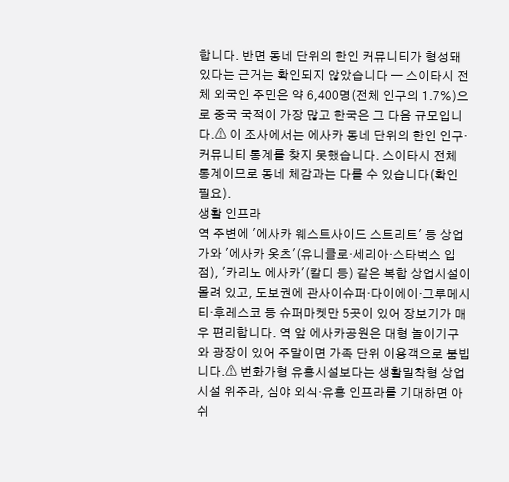합니다. 반면 동네 단위의 한인 커뮤니티가 형성돼 있다는 근거는 확인되지 않았습니다 — 스이타시 전체 외국인 주민은 약 6,400명(전체 인구의 1.7%)으로 중국 국적이 가장 많고 한국은 그 다음 규모입니다.⚠ 이 조사에서는 에사카 동네 단위의 한인 인구·커뮤니티 통계를 찾지 못했습니다. 스이타시 전체 통계이므로 동네 체감과는 다를 수 있습니다(확인 필요).
생활 인프라
역 주변에 '에사카 웨스트사이드 스트리트' 등 상업가와 '에사카 옷츠'(유니클로·세리아·스타벅스 입점), '카리노 에사카'(칼디 등) 같은 복합 상업시설이 몰려 있고, 도보권에 관사이슈퍼·다이에이·그루메시티·후레스코 등 슈퍼마켓만 5곳이 있어 장보기가 매우 편리합니다. 역 앞 에사카공원은 대형 놀이기구와 광장이 있어 주말이면 가족 단위 이용객으로 붐빕니다.⚠ 번화가형 유흥시설보다는 생활밀착형 상업시설 위주라, 심야 외식·유흥 인프라를 기대하면 아쉬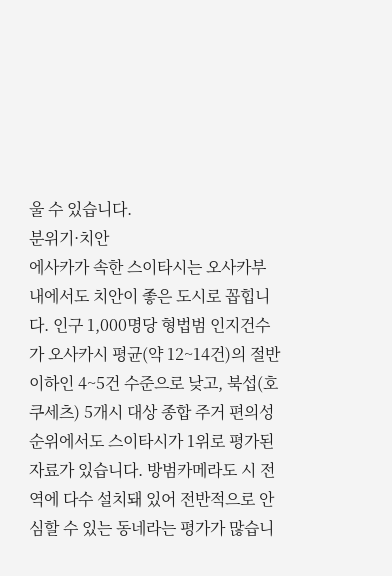울 수 있습니다.
분위기·치안
에사카가 속한 스이타시는 오사카부 내에서도 치안이 좋은 도시로 꼽힙니다. 인구 1,000명당 형법범 인지건수가 오사카시 평균(약 12~14건)의 절반 이하인 4~5건 수준으로 낮고, 북섭(호쿠세츠) 5개시 대상 종합 주거 편의성 순위에서도 스이타시가 1위로 평가된 자료가 있습니다. 방범카메라도 시 전역에 다수 설치돼 있어 전반적으로 안심할 수 있는 동네라는 평가가 많습니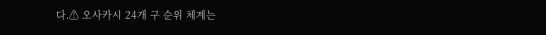다.⚠ 오사카시 24개 구 순위 체계는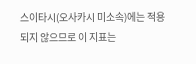스이타시(오사카시 미소속)에는 적용되지 않으므로 이 지표는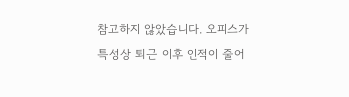참고하지 않았습니다. 오피스가 특성상 퇴근 이후 인적이 줄어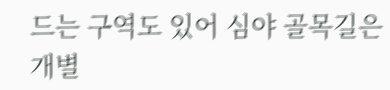드는 구역도 있어 심야 골목길은 개별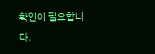확인이 필요합니다.